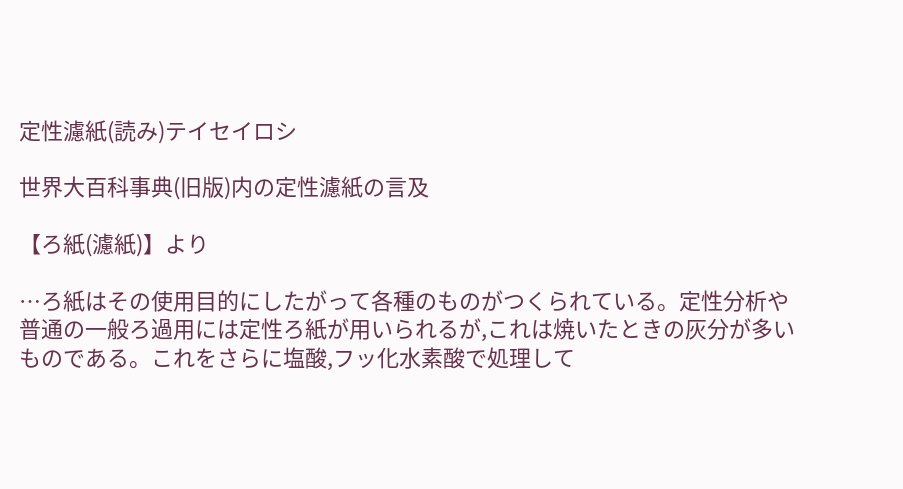定性濾紙(読み)テイセイロシ

世界大百科事典(旧版)内の定性濾紙の言及

【ろ紙(濾紙)】より

…ろ紙はその使用目的にしたがって各種のものがつくられている。定性分析や普通の一般ろ過用には定性ろ紙が用いられるが,これは焼いたときの灰分が多いものである。これをさらに塩酸,フッ化水素酸で処理して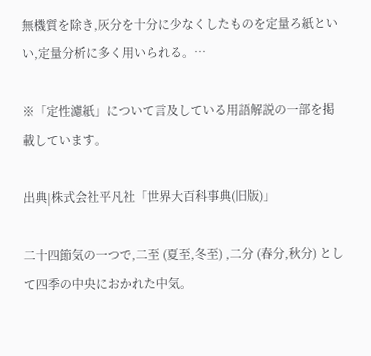無機質を除き,灰分を十分に少なくしたものを定量ろ紙といい,定量分析に多く用いられる。…

※「定性濾紙」について言及している用語解説の一部を掲載しています。

出典|株式会社平凡社「世界大百科事典(旧版)」

二十四節気の一つで,二至 (夏至,冬至) ,二分 (春分,秋分) として四季の中央におかれた中気。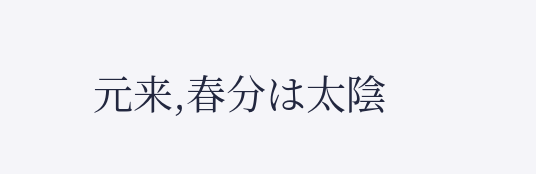元来,春分は太陰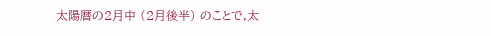太陽暦の2月中 (2月後半) のことで,太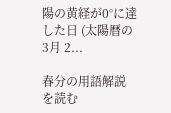陽の黄経が0°に達した日 (太陽暦の3月 2...

春分の用語解説を読む